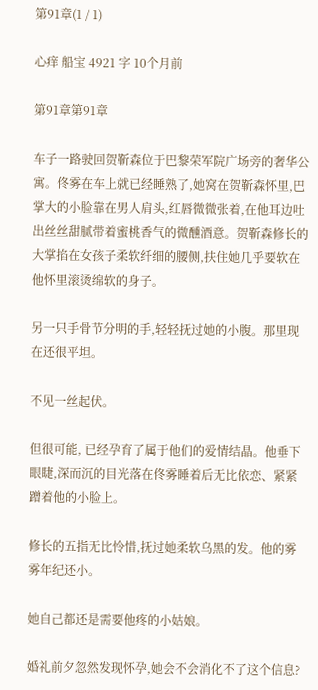第91章(1 / 1)

心痒 船宝 4921 字 10个月前

第91章第91章

车子一路驶回贺靳森位于巴黎荣军院广场旁的奢华公寓。佟雾在车上就已经睡熟了,她窝在贺靳森怀里,巴掌大的小脸靠在男人肩头,红唇微微张着,在他耳边吐出丝丝甜腻带着蜜桃香气的微醺酒意。贺靳森修长的大掌掐在女孩子柔软纤细的腰侧,扶住她几乎要软在他怀里滚烫绵软的身子。

另一只手骨节分明的手,轻轻抚过她的小腹。那里现在还很平坦。

不见一丝起伏。

但很可能, 已经孕育了属于他们的爱情结晶。他垂下眼睫,深而沉的目光落在佟雾睡着后无比依恋、紧紧蹭着他的小脸上。

修长的五指无比怜惜,抚过她柔软乌黑的发。他的雾雾年纪还小。

她自己都还是需要他疼的小姑娘。

婚礼前夕忽然发现怀孕,她会不会消化不了这个信息?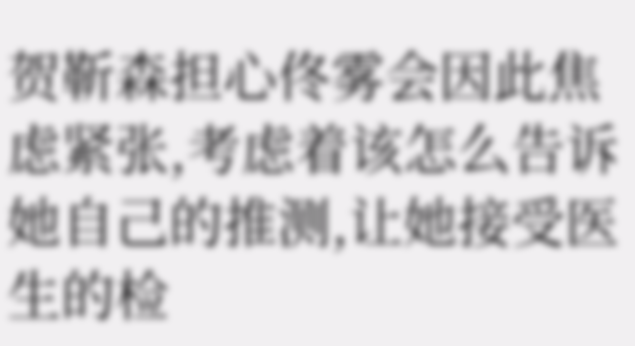贺靳森担心佟雾会因此焦虑紧张,考虑着该怎么告诉她自己的推测,让她接受医生的检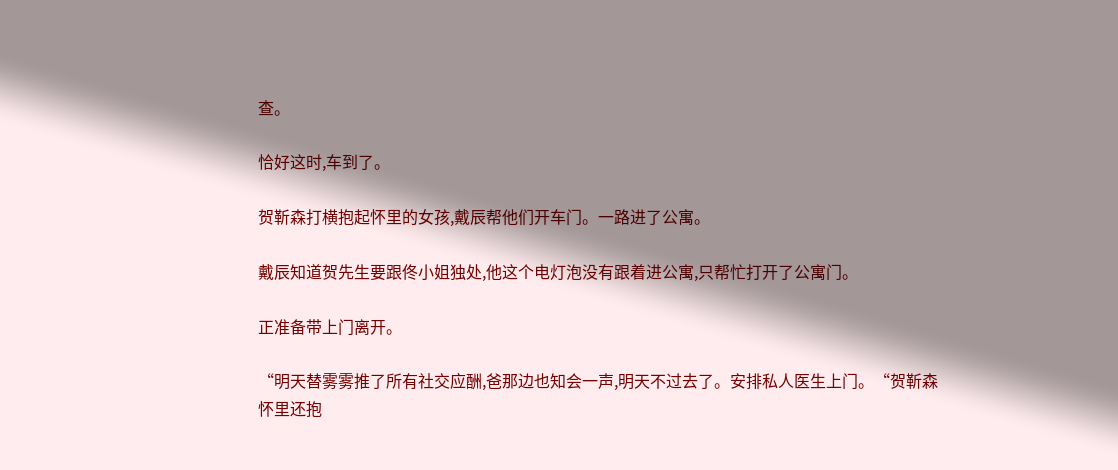查。

恰好这时,车到了。

贺靳森打横抱起怀里的女孩,戴辰帮他们开车门。一路进了公寓。

戴辰知道贺先生要跟佟小姐独处,他这个电灯泡没有跟着进公寓,只帮忙打开了公寓门。

正准备带上门离开。

“明天替雾雾推了所有社交应酬,爸那边也知会一声,明天不过去了。安排私人医生上门。“贺靳森怀里还抱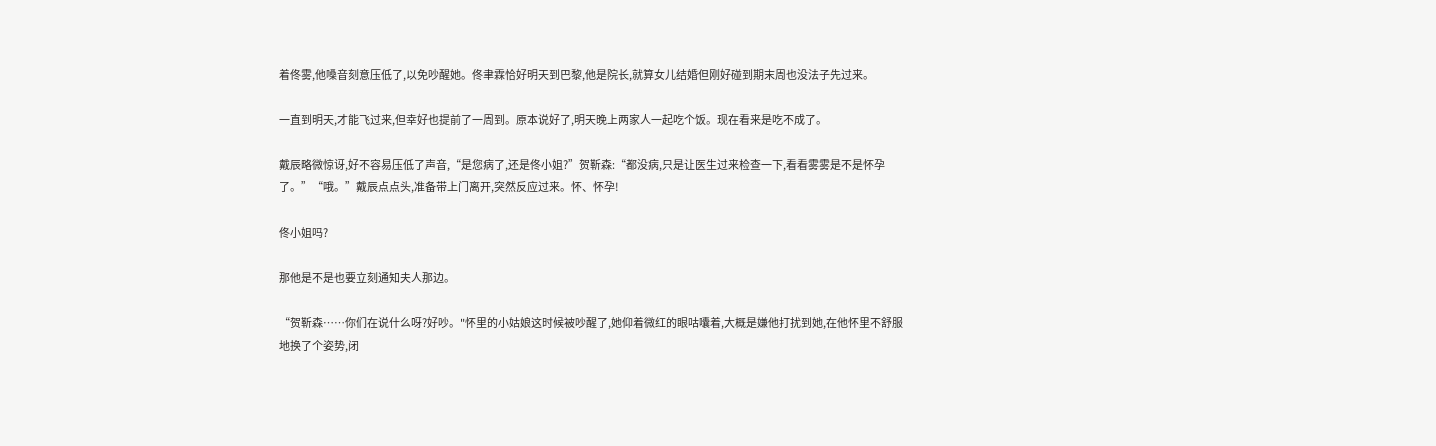着佟雾,他嗓音刻意压低了,以免吵醒她。佟聿霖恰好明天到巴黎,他是院长,就算女儿结婚但刚好碰到期末周也没法子先过来。

一直到明天,才能飞过来,但幸好也提前了一周到。原本说好了,明天晚上两家人一起吃个饭。现在看来是吃不成了。

戴辰略微惊讶,好不容易压低了声音,“是您病了,还是佟小姐?”贺靳森:“都没病,只是让医生过来检查一下,看看雾雾是不是怀孕了。”“哦。”戴辰点点头,准备带上门离开,突然反应过来。怀、怀孕!

佟小姐吗?

那他是不是也要立刻通知夫人那边。

“贺靳森……你们在说什么呀?好吵。"怀里的小姑娘这时候被吵醒了,她仰着微红的眼咕囔着,大概是嫌他打扰到她,在他怀里不舒服地换了个姿势,闭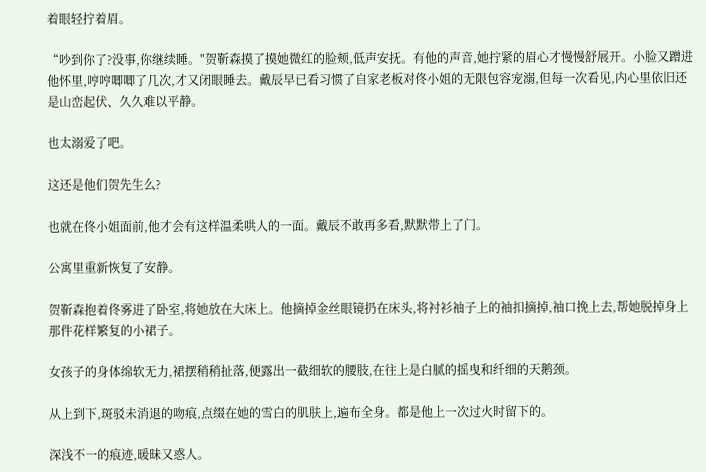着眼轻拧着眉。

“吵到你了?没事,你继续睡。"贺靳森摸了摸她微红的脸颊,低声安抚。有他的声音,她拧紧的眉心才慢慢舒展开。小脸又蹭进他怀里,哼哼唧唧了几次,才又闭眼睡去。戴辰早已看习惯了自家老板对佟小姐的无限包容宠溺,但每一次看见,内心里依旧还是山峦起伏、久久难以平静。

也太溺爱了吧。

这还是他们贺先生么?

也就在佟小姐面前,他才会有这样温柔哄人的一面。戴辰不敢再多看,默默带上了门。

公寓里重新恢复了安静。

贺靳森抱着佟雾进了卧室,将她放在大床上。他摘掉金丝眼镜扔在床头,将衬衫袖子上的袖扣摘掉,袖口挽上去,帮她脱掉身上那件花样繁复的小裙子。

女孩子的身体绵软无力,裙摆稍稍扯落,便露出一截细软的腰肢,在往上是白腻的摇曳和纤细的天鹅颈。

从上到下,斑驳未消退的吻痕,点缀在她的雪白的肌肤上,遍布全身。都是他上一次过火时留下的。

深浅不一的痕迹,暖昧又惑人。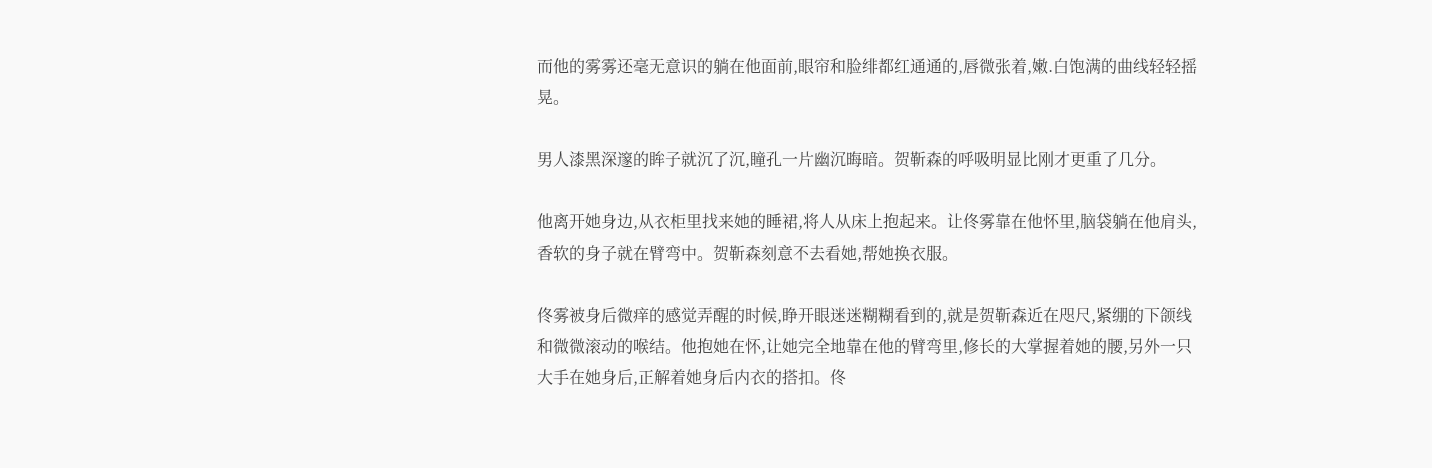而他的雾雾还毫无意识的躺在他面前,眼帘和脸绯都红通通的,唇微张着,嫩.白饱满的曲线轻轻摇晃。

男人漆黑深邃的眸子就沉了沉,瞳孔一片幽沉晦暗。贺靳森的呼吸明显比刚才更重了几分。

他离开她身边,从衣柜里找来她的睡裙,将人从床上抱起来。让佟雾靠在他怀里,脑袋躺在他肩头,香软的身子就在臂弯中。贺靳森刻意不去看她,帮她换衣服。

佟雾被身后微痒的感觉弄醒的时候,睁开眼迷迷糊糊看到的,就是贺靳森近在咫尺,紧绷的下颌线和微微滚动的喉结。他抱她在怀,让她完全地靠在他的臂弯里,修长的大掌握着她的腰,另外一只大手在她身后,正解着她身后内衣的搭扣。佟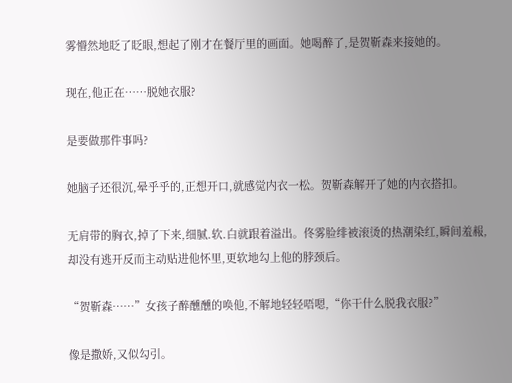雾懵然地眨了眨眼,想起了刚才在餐厅里的画面。她喝醉了,是贺靳森来接她的。

现在,他正在……脱她衣服?

是要做那件事吗?

她脑子还很沉,晕乎乎的,正想开口,就感觉内衣一松。贺靳森解开了她的内衣搭扣。

无肩带的胸衣,掉了下来,细腻.软.白就跟着溢出。佟雾脸绯被滚烫的热潮染红,瞬间羞赧,却没有逃开反而主动贴进他怀里,更软地勾上他的脖颈后。

“贺靳森……”女孩子醉醺醺的唤他,不解地轻轻唔嗯,“你干什么脱我衣服?”

像是撒娇,又似勾引。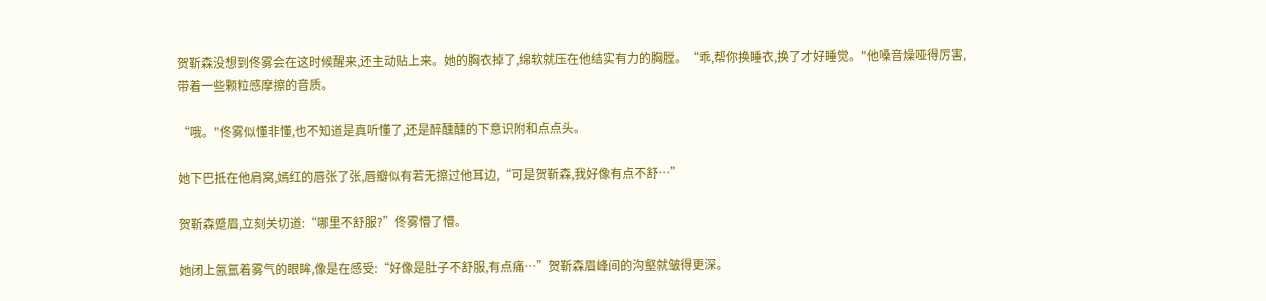贺靳森没想到佟雾会在这时候醒来,还主动贴上来。她的胸衣掉了,绵软就压在他结实有力的胸膛。“乖,帮你换睡衣,换了才好睡觉。"他嗓音燥哑得厉害,带着一些颗粒感摩擦的音质。

“哦。"佟雾似懂非懂,也不知道是真听懂了,还是醉醺醺的下意识附和点点头。

她下巴抵在他肩窝,嫣红的唇张了张,唇瓣似有若无擦过他耳边,“可是贺靳森,我好像有点不舒…”

贺靳森蹙眉,立刻关切道:“哪里不舒服?”佟雾懵了懵。

她闭上氤氲着雾气的眼眸,像是在感受:“好像是肚子不舒服,有点痛…”贺靳森眉峰间的沟壑就皱得更深。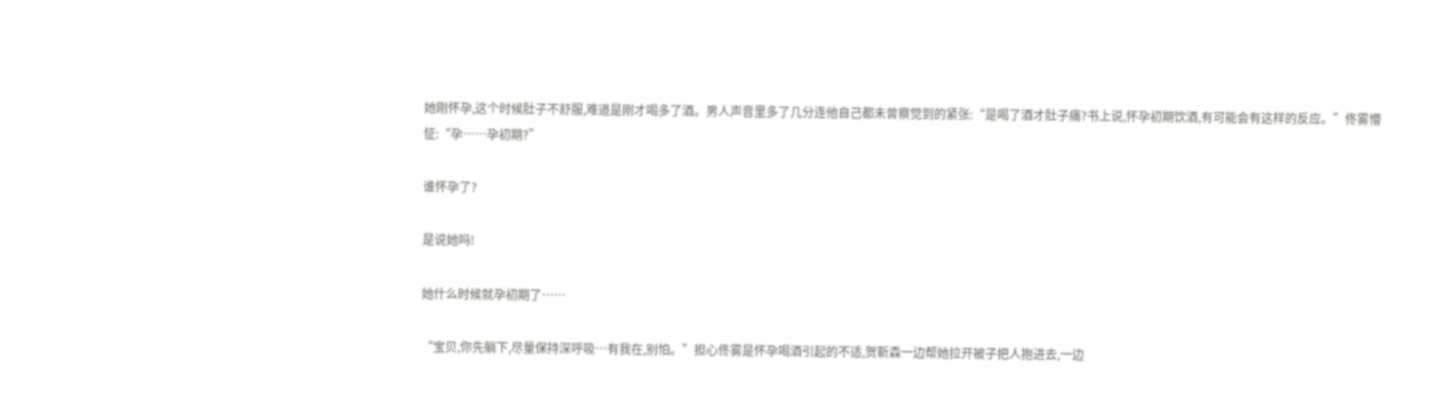她刚怀孕,这个时候肚子不舒服,难道是刚才喝多了酒。男人声音里多了几分连他自己都未曾察觉到的紧张:“是喝了酒才肚子痛?书上说,怀孕初期饮酒,有可能会有这样的反应。”佟雾懵怔:“孕……孕初期?”

谁怀孕了?

是说她吗!

她什么时候就孕初期了……

“宝贝,你先躺下,尽量保持深呼吸…有我在,别怕。”担心佟雾是怀孕喝酒引起的不适,贺靳森一边帮她拉开被子把人抱进去,一边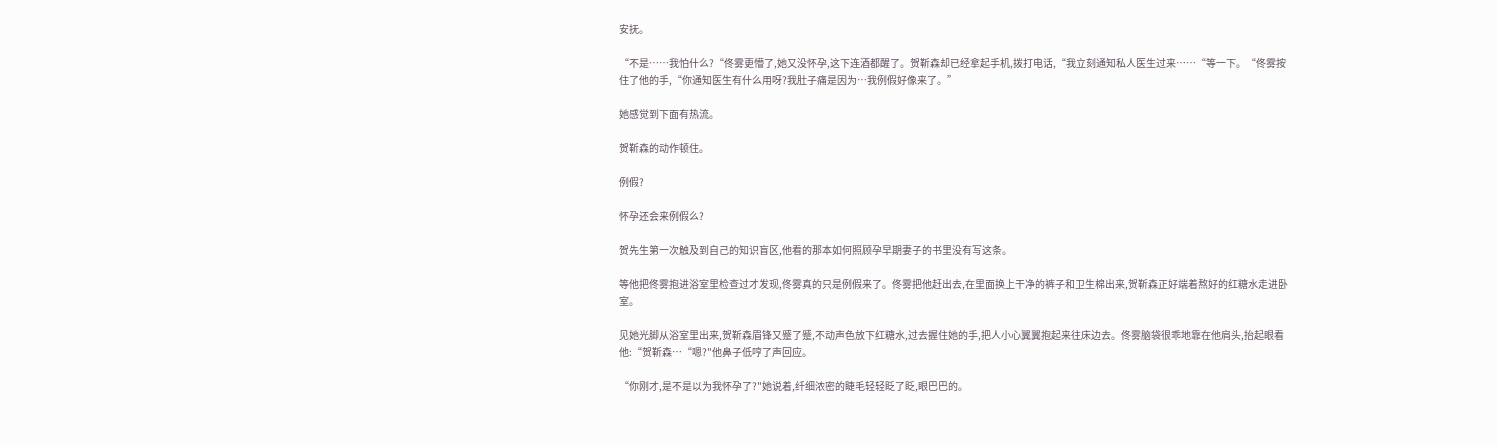安抚。

“不是……我怕什么?“佟雾更懵了,她又没怀孕,这下连酒都醒了。贺靳森却已经拿起手机,拨打电话,“我立刻通知私人医生过来……“等一下。“佟雾按住了他的手,“你通知医生有什么用呀?我肚子痛是因为…我例假好像来了。”

她感觉到下面有热流。

贺靳森的动作顿住。

例假?

怀孕还会来例假么?

贺先生第一次触及到自己的知识盲区,他看的那本如何照顾孕早期妻子的书里没有写这条。

等他把佟雾抱进浴室里检查过才发现,佟雾真的只是例假来了。佟雾把他赶出去,在里面换上干净的裤子和卫生棉出来,贺靳森正好端着熬好的红糖水走进卧室。

见她光脚从浴室里出来,贺靳森眉锋又蹙了蹙,不动声色放下红糖水,过去握住她的手,把人小心翼翼抱起来往床边去。佟雾脑袋很乖地靠在他肩头,抬起眼看他:“贺靳森…“嗯?"他鼻子低哼了声回应。

“你刚才,是不是以为我怀孕了?"她说着,纤细浓密的睫毛轻轻眨了眨,眼巴巴的。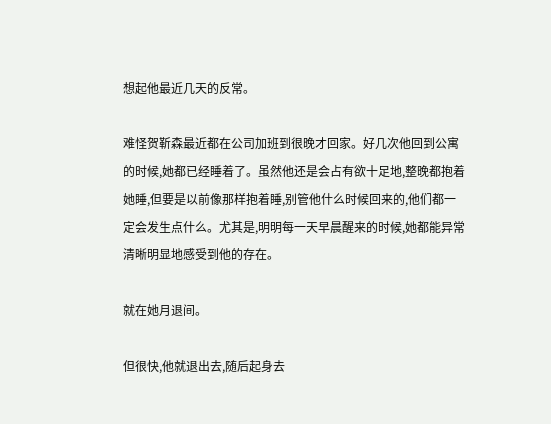想起他最近几天的反常。

难怪贺靳森最近都在公司加班到很晚才回家。好几次他回到公寓的时候,她都已经睡着了。虽然他还是会占有欲十足地,整晚都抱着她睡,但要是以前像那样抱着睡,别管他什么时候回来的,他们都一定会发生点什么。尤其是,明明每一天早晨醒来的时候,她都能异常清晰明显地感受到他的存在。

就在她月退间。

但很快,他就退出去,随后起身去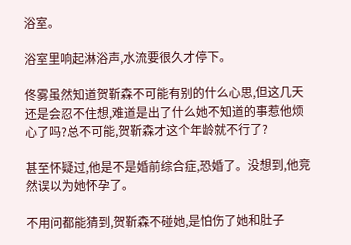浴室。

浴室里响起淋浴声,水流要很久才停下。

佟雾虽然知道贺靳森不可能有别的什么心思,但这几天还是会忍不住想,难道是出了什么她不知道的事惹他烦心了吗?总不可能,贺靳森才这个年龄就不行了?

甚至怀疑过,他是不是婚前综合症,恐婚了。没想到,他竞然误以为她怀孕了。

不用问都能猜到,贺靳森不碰她,是怕伤了她和肚子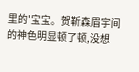里的'宝宝。贺靳森眉宇间的神色明显顿了顿,没想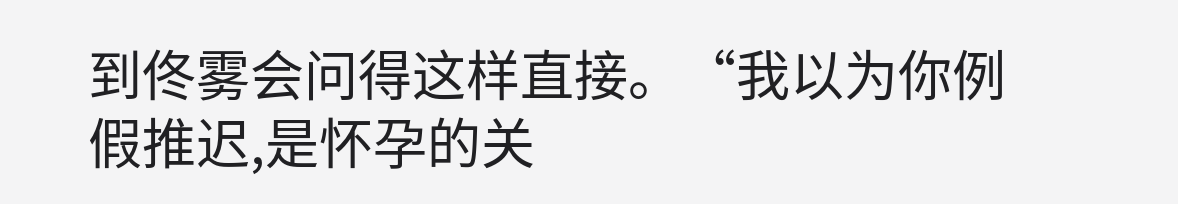到佟雾会问得这样直接。“我以为你例假推迟,是怀孕的关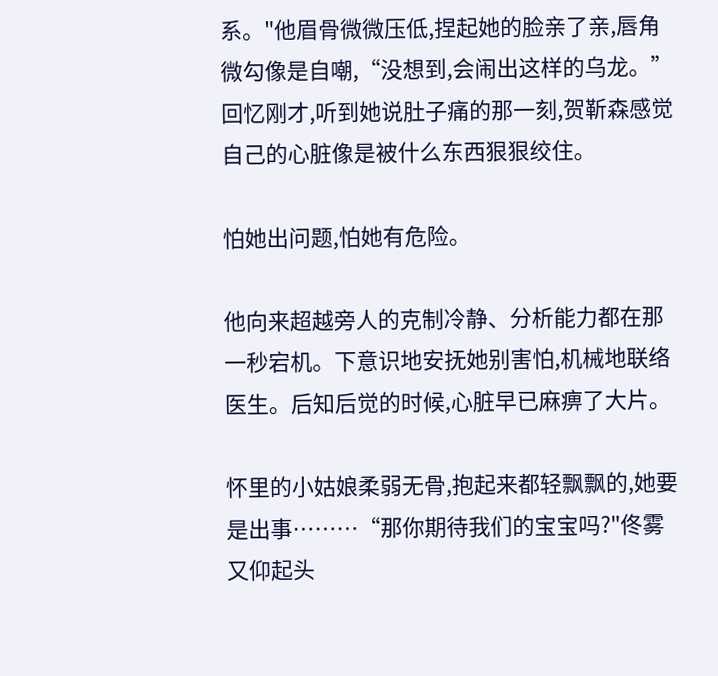系。"他眉骨微微压低,捏起她的脸亲了亲,唇角微勾像是自嘲,“没想到,会闹出这样的乌龙。”回忆刚才,听到她说肚子痛的那一刻,贺靳森感觉自己的心脏像是被什么东西狠狠绞住。

怕她出问题,怕她有危险。

他向来超越旁人的克制冷静、分析能力都在那一秒宕机。下意识地安抚她别害怕,机械地联络医生。后知后觉的时候,心脏早已麻痹了大片。

怀里的小姑娘柔弱无骨,抱起来都轻飘飘的,她要是出事………“那你期待我们的宝宝吗?"佟雾又仰起头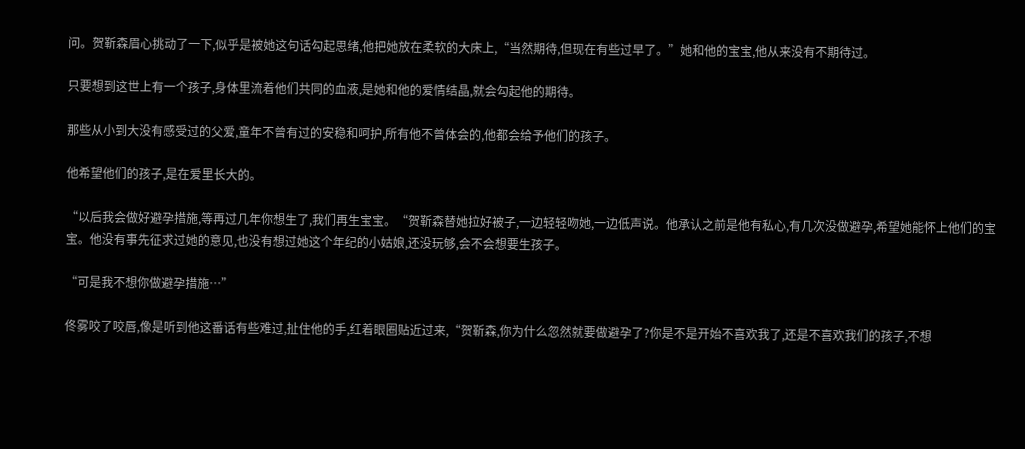问。贺靳森眉心挑动了一下,似乎是被她这句话勾起思绪,他把她放在柔软的大床上,“当然期待,但现在有些过早了。”她和他的宝宝,他从来没有不期待过。

只要想到这世上有一个孩子,身体里流着他们共同的血液,是她和他的爱情结晶,就会勾起他的期待。

那些从小到大没有感受过的父爱,童年不曾有过的安稳和呵护,所有他不曾体会的,他都会给予他们的孩子。

他希望他们的孩子,是在爱里长大的。

“以后我会做好避孕措施,等再过几年你想生了,我们再生宝宝。“贺靳森替她拉好被子,一边轻轻吻她,一边低声说。他承认之前是他有私心,有几次没做避孕,希望她能怀上他们的宝宝。他没有事先征求过她的意见,也没有想过她这个年纪的小姑娘,还没玩够,会不会想要生孩子。

“可是我不想你做避孕措施…”

佟雾咬了咬唇,像是听到他这番话有些难过,扯住他的手,红着眼圈贴近过来,“贺靳森,你为什么忽然就要做避孕了?你是不是开始不喜欢我了,还是不喜欢我们的孩子,不想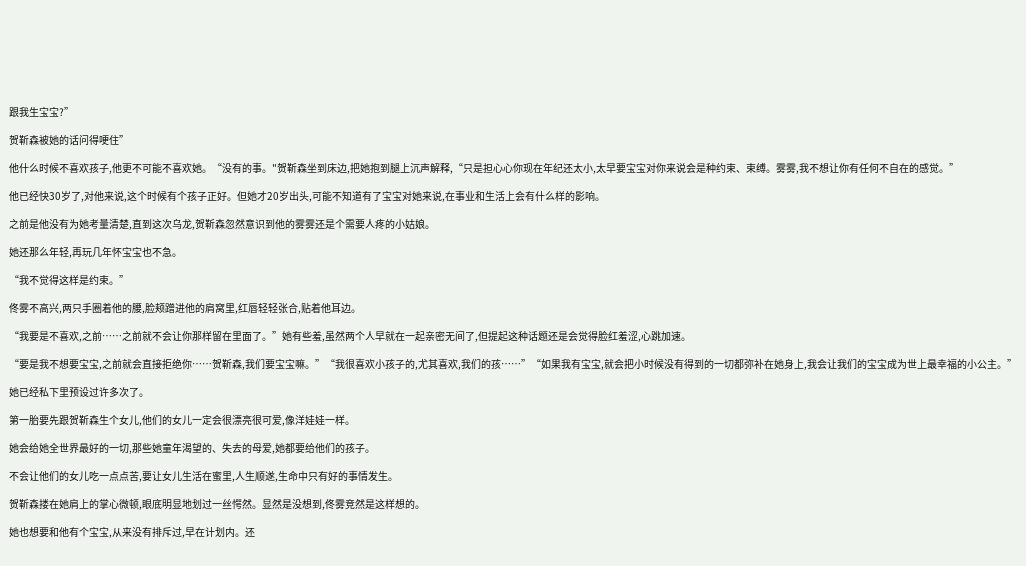跟我生宝宝?”

贺靳森被她的话问得哽住”

他什么时候不喜欢孩子,他更不可能不喜欢她。“没有的事。"贺靳森坐到床边,把她抱到腿上沉声解释,“只是担心心你现在年纪还太小,太早要宝宝对你来说会是种约束、束缚。雾雾,我不想让你有任何不自在的感觉。”

他已经快30岁了,对他来说,这个时候有个孩子正好。但她才20岁出头,可能不知道有了宝宝对她来说,在事业和生活上会有什么样的影响。

之前是他没有为她考量清楚,直到这次乌龙,贺靳森忽然意识到他的雾雾还是个需要人疼的小姑娘。

她还那么年轻,再玩几年怀宝宝也不急。

“我不觉得这样是约束。”

佟雾不高兴,两只手圈着他的腰,脸颊蹭进他的肩窝里,红唇轻轻张合,贴着他耳边。

“我要是不喜欢,之前……之前就不会让你那样留在里面了。”她有些羞,虽然两个人早就在一起亲密无间了,但提起这种话题还是会觉得脸红羞涩,心跳加速。

“要是我不想要宝宝,之前就会直接拒绝你……贺靳森,我们要宝宝嘛。”“我很喜欢小孩子的,尤其喜欢,我们的孩……”“如果我有宝宝,就会把小时候没有得到的一切都弥补在她身上,我会让我们的宝宝成为世上最幸福的小公主。”

她已经私下里预设过许多次了。

第一胎要先跟贺靳森生个女儿,他们的女儿一定会很漂亮很可爱,像洋娃娃一样。

她会给她全世界最好的一切,那些她童年渴望的、失去的母爱,她都要给他们的孩子。

不会让他们的女儿吃一点点苦,要让女儿生活在蜜里,人生顺遂,生命中只有好的事情发生。

贺靳森搂在她肩上的掌心微顿,眼底明显地划过一丝愕然。显然是没想到,佟雾竞然是这样想的。

她也想要和他有个宝宝,从来没有排斥过,早在计划内。还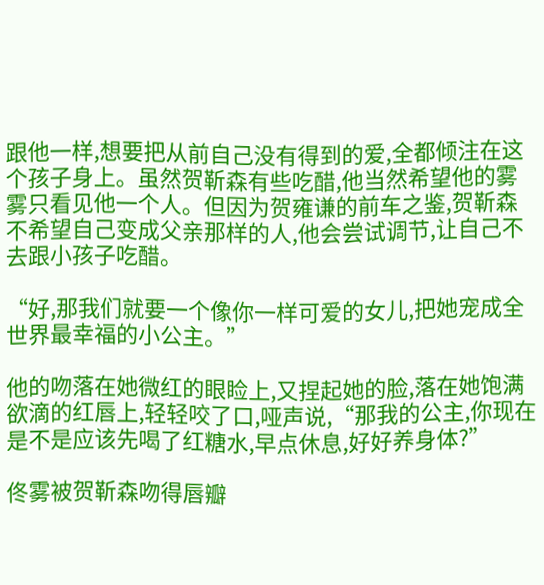跟他一样,想要把从前自己没有得到的爱,全都倾注在这个孩子身上。虽然贺靳森有些吃醋,他当然希望他的雾雾只看见他一个人。但因为贺雍谦的前车之鉴,贺靳森不希望自己变成父亲那样的人,他会尝试调节,让自己不去跟小孩子吃醋。

“好,那我们就要一个像你一样可爱的女儿,把她宠成全世界最幸福的小公主。”

他的吻落在她微红的眼睑上,又捏起她的脸,落在她饱满欲滴的红唇上,轻轻咬了口,哑声说,“那我的公主,你现在是不是应该先喝了红糖水,早点休息,好好养身体?”

佟雾被贺靳森吻得唇瓣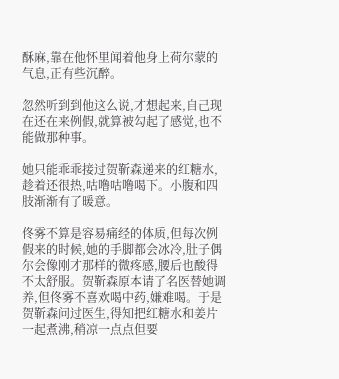酥麻,靠在他怀里闻着他身上荷尔蒙的气息,正有些沉醉。

忽然听到到他这么说,才想起来,自己现在还在来例假,就算被勾起了感觉,也不能做那种事。

她只能乖乖接过贺靳森递来的红糖水,趁着还很热,咕噜咕噜喝下。小腹和四肢渐渐有了暖意。

佟雾不算是容易痛经的体质,但每次例假来的时候,她的手脚都会冰冷,肚子偶尔会像刚才那样的微疼感,腰后也酸得不太舒服。贺靳森原本请了名医替她调养,但佟雾不喜欢喝中药,嫌难喝。于是贺靳森问过医生,得知把红糖水和姜片一起煮沸,稍凉一点点但要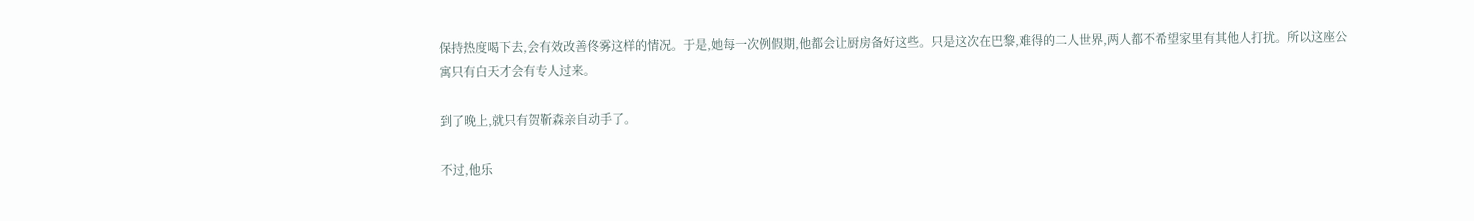保持热度喝下去,会有效改善佟雾这样的情况。于是,她每一次例假期,他都会让厨房备好这些。只是这次在巴黎,难得的二人世界,两人都不希望家里有其他人打扰。所以这座公寓只有白天才会有专人过来。

到了晚上,就只有贺靳森亲自动手了。

不过,他乐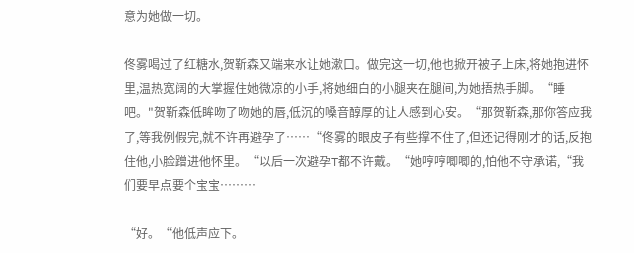意为她做一切。

佟雾喝过了红糖水,贺靳森又端来水让她漱口。做完这一切,他也掀开被子上床,将她抱进怀里,温热宽阔的大掌握住她微凉的小手,将她细白的小腿夹在腿间,为她捂热手脚。“睡吧。"贺靳森低眸吻了吻她的唇,低沉的嗓音醇厚的让人感到心安。“那贺靳森,那你答应我了,等我例假完,就不许再避孕了……“佟雾的眼皮子有些撑不住了,但还记得刚才的话,反抱住他,小脸蹭进他怀里。“以后一次避孕T都不许戴。“她哼哼唧唧的,怕他不守承诺,“我们要早点要个宝宝………

“好。“他低声应下。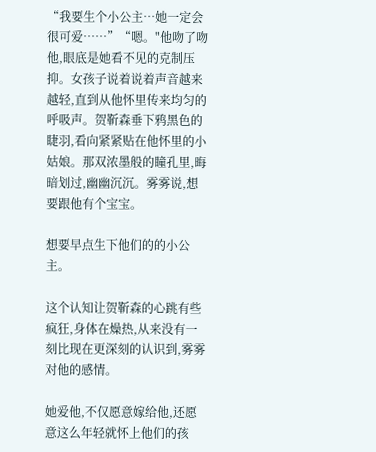“我要生个小公主…她一定会很可爱……”“嗯。"他吻了吻他,眼底是她看不见的克制压抑。女孩子说着说着声音越来越轻,直到从他怀里传来均匀的呼吸声。贺靳森垂下鸦黑色的睫羽,看向紧紧贴在他怀里的小姑娘。那双浓墨般的瞳孔里,晦暗划过,幽幽沉沉。雾雾说,想要跟他有个宝宝。

想要早点生下他们的的小公主。

这个认知让贺靳森的心跳有些疯狂,身体在燥热,从来没有一刻比现在更深刻的认识到,雾雾对他的感情。

她爱他,不仅愿意嫁给他,还愿意这么年轻就怀上他们的孩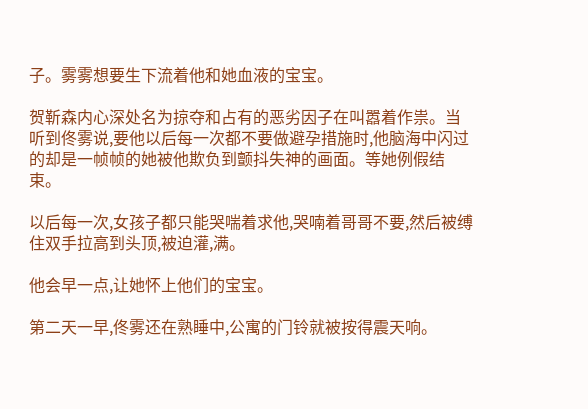子。雾雾想要生下流着他和她血液的宝宝。

贺靳森内心深处名为掠夺和占有的恶劣因子在叫嚣着作祟。当听到佟雾说,要他以后每一次都不要做避孕措施时,他脑海中闪过的却是一帧帧的她被他欺负到颤抖失神的画面。等她例假结束。

以后每一次,女孩子都只能哭喘着求他,哭喃着哥哥不要,然后被缚住双手拉高到头顶,被迫灌,满。

他会早一点,让她怀上他们的宝宝。

第二天一早,佟雾还在熟睡中,公寓的门铃就被按得震天响。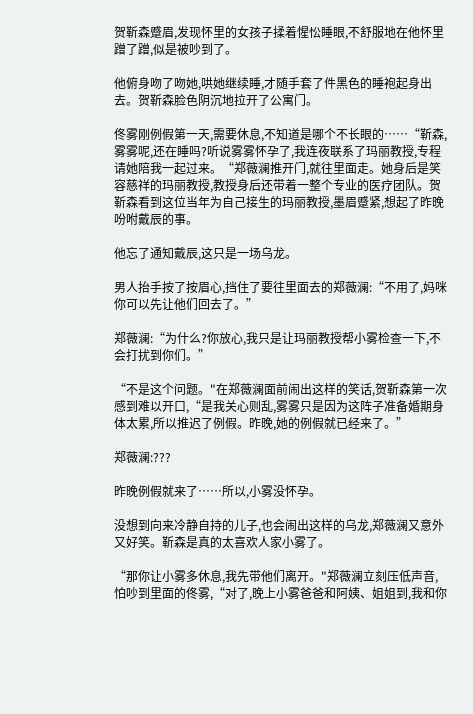贺靳森蹙眉,发现怀里的女孩子揉着惺忪睡眼,不舒服地在他怀里蹭了蹭,似是被吵到了。

他俯身吻了吻她,哄她继续睡,才随手套了件黑色的睡袍起身出去。贺靳森脸色阴沉地拉开了公寓门。

佟雾刚例假第一天,需要休息,不知道是哪个不长眼的……“靳森,雾雾呢,还在睡吗?听说雾雾怀孕了,我连夜联系了玛丽教授,专程请她陪我一起过来。“郑薇澜推开门,就往里面走。她身后是笑容慈祥的玛丽教授,教授身后还带着一整个专业的医疗团队。贺靳森看到这位当年为自己接生的玛丽教授,墨眉蹙紧,想起了昨晚吩咐戴辰的事。

他忘了通知戴辰,这只是一场乌龙。

男人抬手按了按眉心,挡住了要往里面去的郑薇澜:“不用了,妈咪你可以先让他们回去了。”

郑薇澜:“为什么?你放心,我只是让玛丽教授帮小雾检查一下,不会打扰到你们。”

“不是这个问题。"在郑薇澜面前闹出这样的笑话,贺靳森第一次感到难以开口,“是我关心则乱,雾雾只是因为这阵子准备婚期身体太累,所以推迟了例假。昨晚,她的例假就已经来了。”

郑薇澜:???

昨晚例假就来了……所以,小雾没怀孕。

没想到向来冷静自持的儿子,也会闹出这样的乌龙,郑薇澜又意外又好笑。靳森是真的太喜欢人家小雾了。

“那你让小雾多休息,我先带他们离开。"郑薇澜立刻压低声音,怕吵到里面的佟雾,“对了,晚上小雾爸爸和阿姨、姐姐到,我和你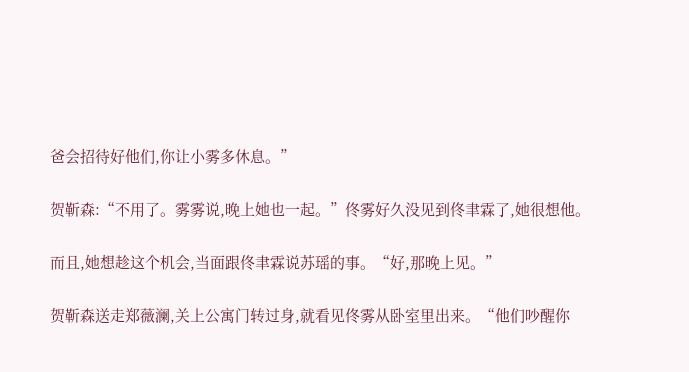爸会招待好他们,你让小雾多休息。”

贺靳森:“不用了。雾雾说,晚上她也一起。”佟雾好久没见到佟聿霖了,她很想他。

而且,她想趁这个机会,当面跟佟聿霖说苏瑶的事。“好,那晚上见。”

贺靳森送走郑薇澜,关上公寓门转过身,就看见佟雾从卧室里出来。“他们吵醒你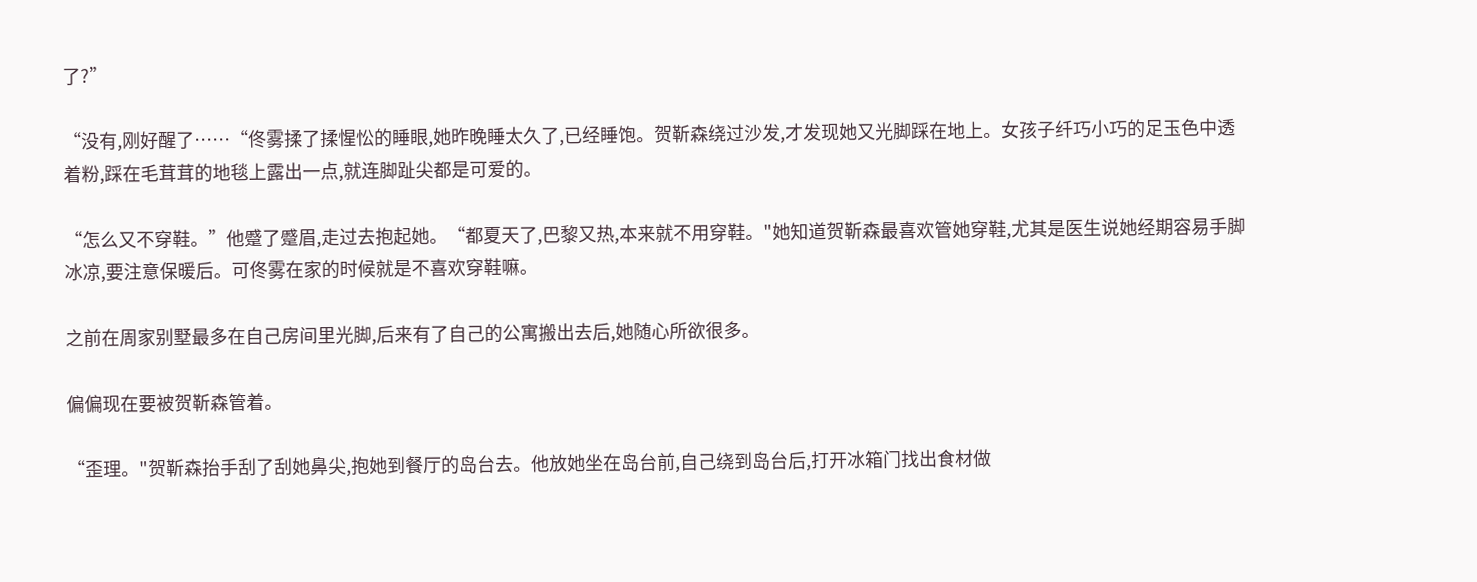了?”

“没有,刚好醒了……“佟雾揉了揉惺忪的睡眼,她昨晚睡太久了,已经睡饱。贺靳森绕过沙发,才发现她又光脚踩在地上。女孩子纤巧小巧的足玉色中透着粉,踩在毛茸茸的地毯上露出一点,就连脚趾尖都是可爱的。

“怎么又不穿鞋。”他蹙了蹙眉,走过去抱起她。“都夏天了,巴黎又热,本来就不用穿鞋。"她知道贺靳森最喜欢管她穿鞋,尤其是医生说她经期容易手脚冰凉,要注意保暖后。可佟雾在家的时候就是不喜欢穿鞋嘛。

之前在周家别墅最多在自己房间里光脚,后来有了自己的公寓搬出去后,她随心所欲很多。

偏偏现在要被贺靳森管着。

“歪理。"贺靳森抬手刮了刮她鼻尖,抱她到餐厅的岛台去。他放她坐在岛台前,自己绕到岛台后,打开冰箱门找出食材做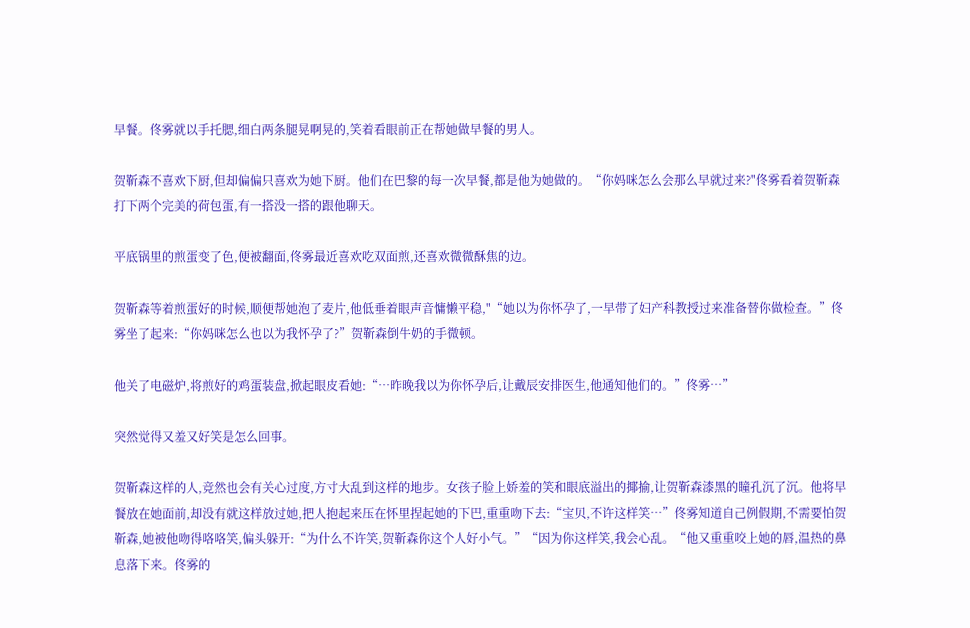早餐。佟雾就以手托腮,细白两条腿晃啊晃的,笑着看眼前正在帮她做早餐的男人。

贺靳森不喜欢下厨,但却偏偏只喜欢为她下厨。他们在巴黎的每一次早餐,都是他为她做的。“你妈咪怎么会那么早就过来?"佟雾看着贺靳森打下两个完美的荷包蛋,有一搭没一搭的跟他聊天。

平底锅里的煎蛋变了色,便被翻面,佟雾最近喜欢吃双面煎,还喜欢微微酥焦的边。

贺靳森等着煎蛋好的时候,顺便帮她泡了麦片,他低垂着眼声音慵懒平稳,"“她以为你怀孕了,一早带了妇产科教授过来准备替你做检查。”佟雾坐了起来:“你妈咪怎么也以为我怀孕了?”贺靳森倒牛奶的手微顿。

他关了电磁炉,将煎好的鸡蛋装盘,掀起眼皮看她:“…昨晚我以为你怀孕后,让戴辰安排医生,他通知他们的。”佟雾…”

突然觉得又羞又好笑是怎么回事。

贺靳森这样的人,竞然也会有关心过度,方寸大乱到这样的地步。女孩子脸上娇羞的笑和眼底溢出的揶揄,让贺靳森漆黑的瞳孔沉了沉。他将早餐放在她面前,却没有就这样放过她,把人抱起来压在怀里捏起她的下巴,重重吻下去:“宝贝,不许这样笑…”佟雾知道自己例假期,不需要怕贺靳森,她被他吻得咯咯笑,偏头躲开:“为什么不许笑,贺靳森你这个人好小气。”“因为你这样笑,我会心乱。“他又重重咬上她的唇,温热的鼻息落下来。佟雾的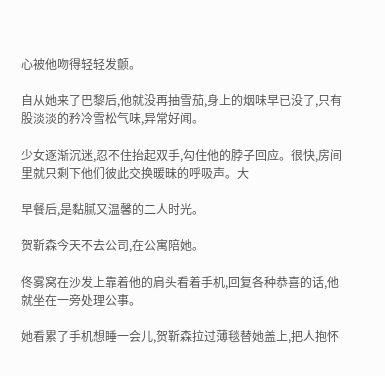心被他吻得轻轻发颤。

自从她来了巴黎后,他就没再抽雪茄,身上的烟味早已没了,只有股淡淡的矜冷雪松气味,异常好闻。

少女逐渐沉迷,忍不住抬起双手,勾住他的脖子回应。很快,房间里就只剩下他们彼此交换暖昧的呼吸声。大

早餐后,是黏腻又温馨的二人时光。

贺靳森今天不去公司,在公寓陪她。

佟雾窝在沙发上靠着他的肩头看着手机,回复各种恭喜的话,他就坐在一旁处理公事。

她看累了手机想睡一会儿,贺靳森拉过薄毯替她盖上,把人抱怀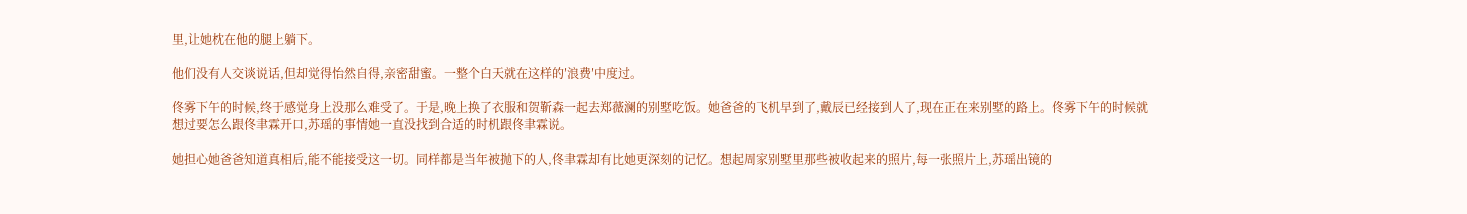里,让她枕在他的腿上躺下。

他们没有人交谈说话,但却觉得怡然自得,亲密甜蜜。一整个白天就在这样的′浪费′中度过。

佟雾下午的时候,终于感觉身上没那么难受了。于是,晚上换了衣服和贺靳森一起去郑薇澜的别墅吃饭。她爸爸的飞机早到了,戴辰已经接到人了,现在正在来别墅的路上。佟雾下午的时候就想过要怎么跟佟聿霖开口,苏瑶的事情她一直没找到合适的时机跟佟聿霖说。

她担心她爸爸知道真相后,能不能接受这一切。同样都是当年被抛下的人,佟聿霖却有比她更深刻的记忆。想起周家别墅里那些被收起来的照片,每一张照片上,苏瑶出镜的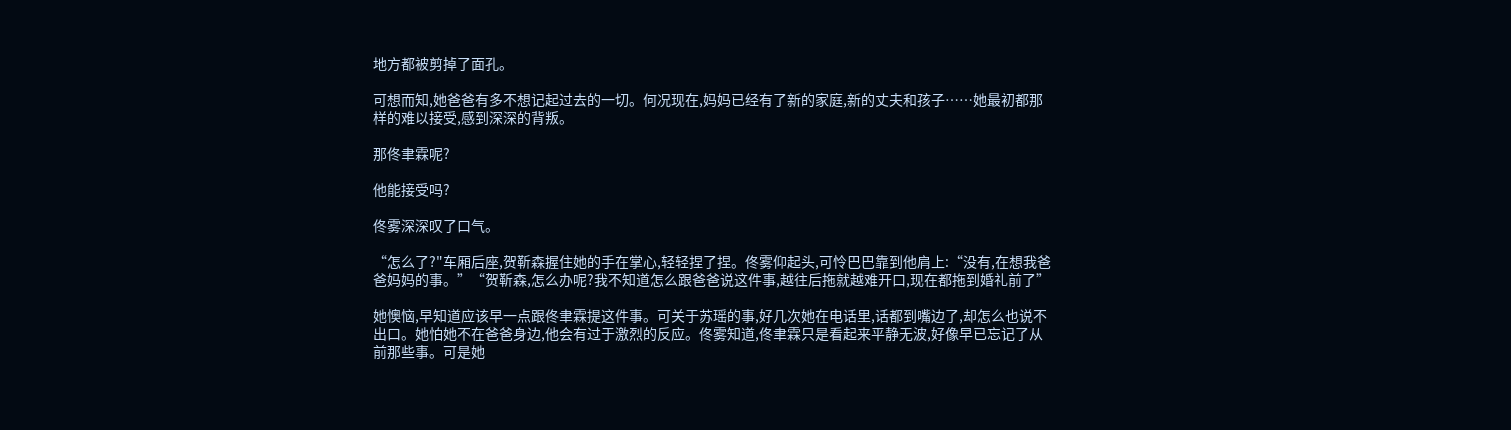地方都被剪掉了面孔。

可想而知,她爸爸有多不想记起过去的一切。何况现在,妈妈已经有了新的家庭,新的丈夫和孩子……她最初都那样的难以接受,感到深深的背叛。

那佟聿霖呢?

他能接受吗?

佟雾深深叹了口气。

“怎么了?"车厢后座,贺靳森握住她的手在掌心,轻轻捏了捏。佟雾仰起头,可怜巴巴靠到他肩上:“没有,在想我爸爸妈妈的事。”“贺靳森,怎么办呢?我不知道怎么跟爸爸说这件事,越往后拖就越难开口,现在都拖到婚礼前了”

她懊恼,早知道应该早一点跟佟聿霖提这件事。可关于苏瑶的事,好几次她在电话里,话都到嘴边了,却怎么也说不出口。她怕她不在爸爸身边,他会有过于激烈的反应。佟雾知道,佟聿霖只是看起来平静无波,好像早已忘记了从前那些事。可是她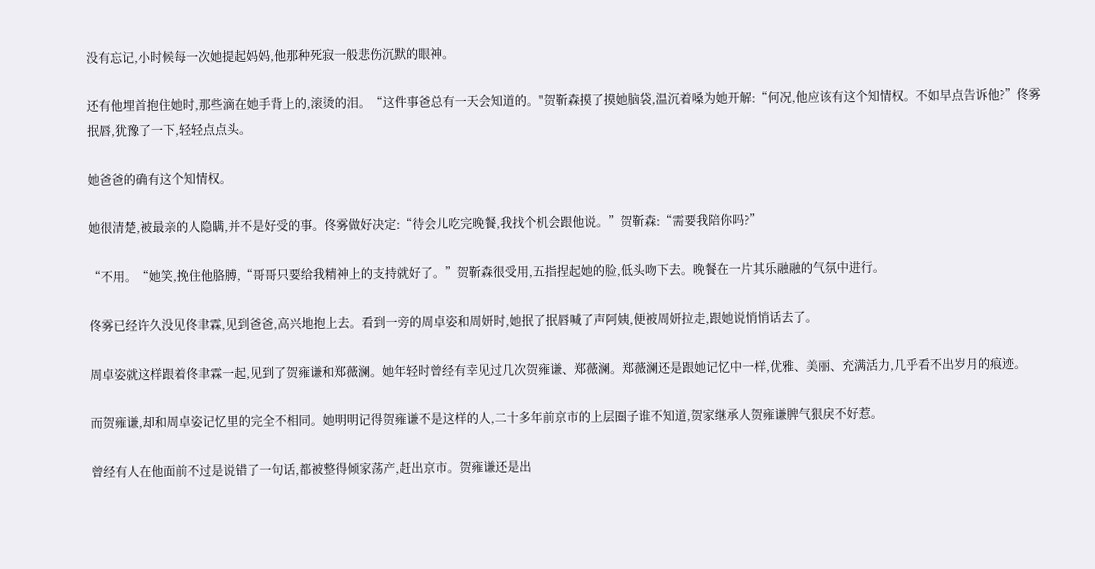没有忘记,小时候每一次她提起妈妈,他那种死寂一般悲伤沉默的眼神。

还有他埋首抱住她时,那些滴在她手背上的,滚烫的泪。“这件事爸总有一天会知道的。"贺靳森摸了摸她脑袋,温沉着嗓为她开解:“何况,他应该有这个知情权。不如早点告诉他?”佟雾抿唇,犹豫了一下,轻轻点点头。

她爸爸的确有这个知情权。

她很清楚,被最亲的人隐瞒,并不是好受的事。佟雾做好决定:“待会儿吃完晚餐,我找个机会跟他说。”贺靳森:“需要我陪你吗?”

“不用。“她笑,挽住他胳膊,“哥哥只要给我精神上的支持就好了。”贺靳森很受用,五指捏起她的脸,低头吻下去。晚餐在一片其乐融融的气氛中进行。

佟雾已经许久没见佟聿霖,见到爸爸,高兴地抱上去。看到一旁的周卓姿和周妍时,她抿了抿唇喊了声阿姨,便被周妍拉走,跟她说悄悄话去了。

周卓姿就这样跟着佟聿霖一起,见到了贺雍谦和郑薇澜。她年轻时曾经有幸见过几次贺雍谦、郑薇澜。郑薇澜还是跟她记忆中一样,优雅、美丽、充满活力,几乎看不出岁月的痕迹。

而贺雍谦,却和周卓姿记忆里的完全不相同。她明明记得贺雍谦不是这样的人,二十多年前京市的上层圈子谁不知道,贺家继承人贺雍谦脾气狠戾不好惹。

曾经有人在他面前不过是说错了一句话,都被整得倾家荡产,赶出京市。贺雍谦还是出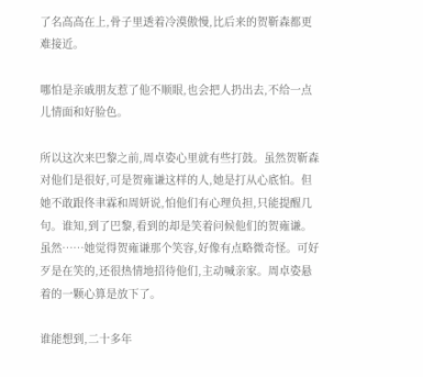了名高高在上,骨子里透着冷漠傲慢,比后来的贺靳森都更难接近。

哪怕是亲戚朋友惹了他不顺眼,也会把人扔出去,不给一点儿情面和好脸色。

所以这次来巴黎之前,周卓姿心里就有些打鼓。虽然贺靳森对他们是很好,可是贺雍谦这样的人,她是打从心底怕。但她不敢跟佟聿霖和周妍说,怕他们有心理负担,只能提醒几句。谁知,到了巴黎,看到的却是笑着问候他们的贺雍谦。虽然……她觉得贺雍谦那个笑容,好像有点略微奇怪。可好歹是在笑的,还很热情地招待他们,主动喊亲家。周卓姿悬着的一颗心算是放下了。

谁能想到,二十多年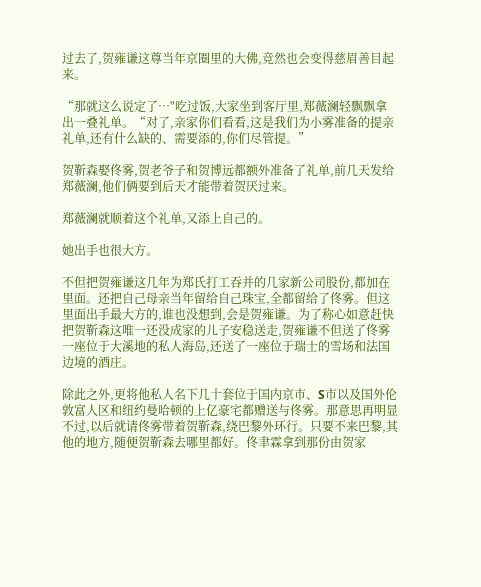过去了,贺雍谦这尊当年京圈里的大佛,竞然也会变得慈眉善目起来。

“那就这么说定了…"吃过饭,大家坐到客厅里,郑薇澜轻飘飘拿出一叠礼单。“对了,亲家你们看看,这是我们为小雾准备的提亲礼单,还有什么缺的、需要添的,你们尽管提。”

贺靳森娶佟雾,贺老爷子和贺博远都额外准备了礼单,前几天发给郑薇澜,他们俩要到后天才能带着贺厌过来。

郑薇澜就顺着这个礼单,又添上自己的。

她出手也很大方。

不但把贺雍谦这几年为郑氏打工吞并的几家新公司股份,都加在里面。还把自己母亲当年留给自己珠宝,全都留给了佟雾。但这里面出手最大方的,谁也没想到,会是贺雍谦。为了称心如意赶快把贺靳森这唯一还没成家的儿子安稳送走,贺雍谦不但送了佟雾一座位于大溪地的私人海岛,还送了一座位于瑞士的雪场和法国边境的酒庄。

除此之外,更将他私人名下几十套位于国内京市、S市以及国外伦敦富人区和纽约曼哈顿的上亿豪宅都赠送与佟雾。那意思再明显不过,以后就请佟雾带着贺靳森,绕巴黎外环行。只要不来巴黎,其他的地方,随便贺靳森去哪里都好。佟聿霖拿到那份由贺家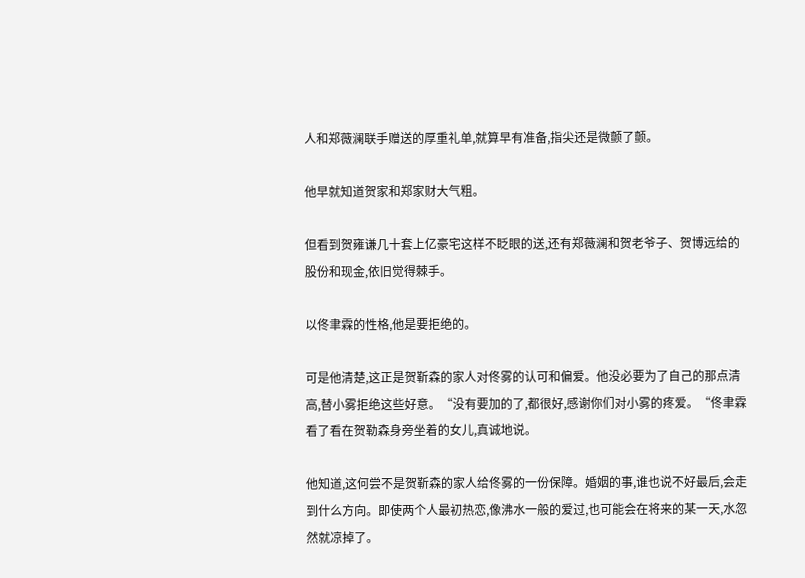人和郑薇澜联手赠送的厚重礼单,就算早有准备,指尖还是微颤了颤。

他早就知道贺家和郑家财大气粗。

但看到贺雍谦几十套上亿豪宅这样不眨眼的送,还有郑薇澜和贺老爷子、贺博远给的股份和现金,依旧觉得棘手。

以佟聿霖的性格,他是要拒绝的。

可是他清楚,这正是贺靳森的家人对佟雾的认可和偏爱。他没必要为了自己的那点清高,替小雾拒绝这些好意。“没有要加的了,都很好,感谢你们对小雾的疼爱。“佟聿霖看了看在贺勒森身旁坐着的女儿,真诚地说。

他知道,这何尝不是贺靳森的家人给佟雾的一份保障。婚姻的事,谁也说不好最后,会走到什么方向。即使两个人最初热恋,像沸水一般的爱过,也可能会在将来的某一天,水忽然就凉掉了。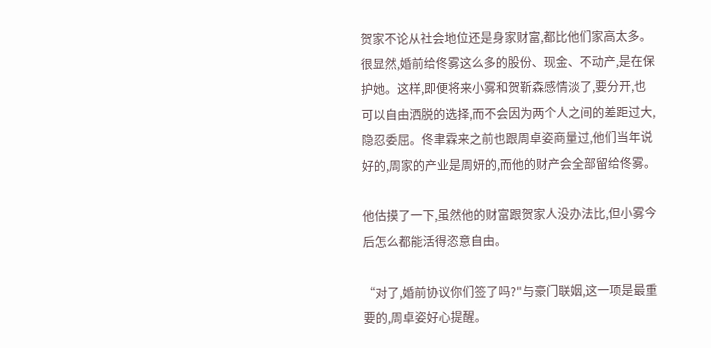贺家不论从社会地位还是身家财富,都比他们家高太多。很显然,婚前给佟雾这么多的股份、现金、不动产,是在保护她。这样,即便将来小雾和贺靳森感情淡了,要分开,也可以自由洒脱的选择,而不会因为两个人之间的差距过大,隐忍委屈。佟聿霖来之前也跟周卓姿商量过,他们当年说好的,周家的产业是周妍的,而他的财产会全部留给佟雾。

他估摸了一下,虽然他的财富跟贺家人没办法比,但小雾今后怎么都能活得恣意自由。

“对了,婚前协议你们签了吗?"与豪门联姻,这一项是最重要的,周卓姿好心提醒。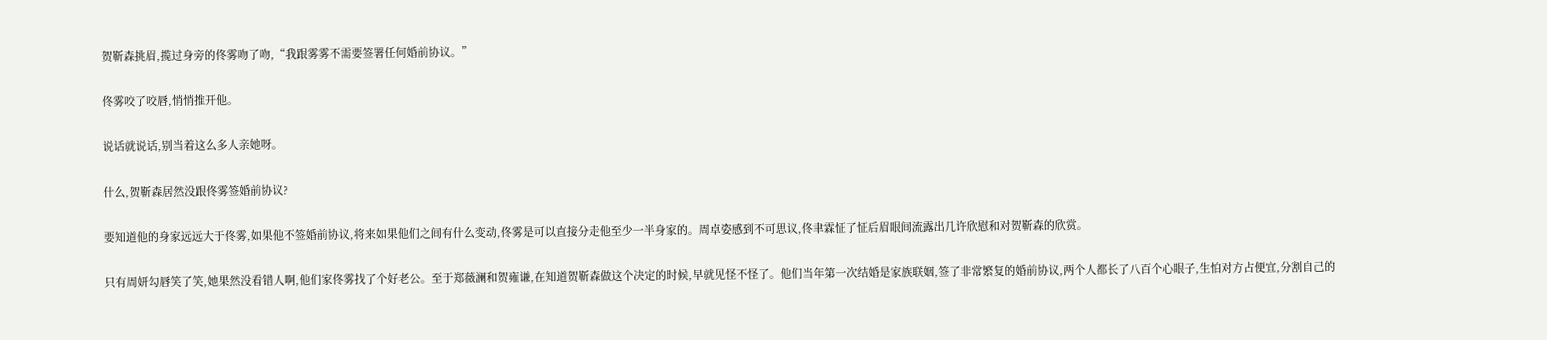贺靳森挑眉,揽过身旁的佟雾吻了吻,“我跟雾雾不需要签署任何婚前协议。”

佟雾咬了咬唇,悄悄推开他。

说话就说话,别当着这么多人亲她呀。

什么,贺靳森居然没跟佟雾签婚前协议?

要知道他的身家远远大于佟雾,如果他不签婚前协议,将来如果他们之间有什么变动,佟雾是可以直接分走他至少一半身家的。周卓姿感到不可思议,佟聿霖怔了怔后眉眼间流露出几许欣慰和对贺靳森的欣赏。

只有周妍勾唇笑了笑,她果然没看错人啊,他们家佟雾找了个好老公。至于郑薇澜和贺雍谦,在知道贺靳森做这个决定的时候,早就见怪不怪了。他们当年第一次结婚是家族联姻,签了非常繁复的婚前协议,两个人都长了八百个心眼子,生怕对方占便宜,分割自己的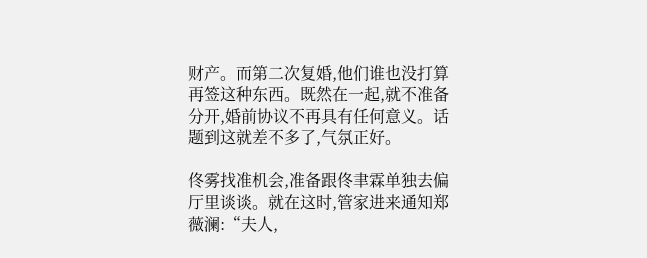财产。而第二次复婚,他们谁也没打算再签这种东西。既然在一起,就不准备分开,婚前协议不再具有任何意义。话题到这就差不多了,气氛正好。

佟雾找准机会,准备跟佟聿霖单独去偏厅里谈谈。就在这时,管家进来通知郑薇澜:“夫人,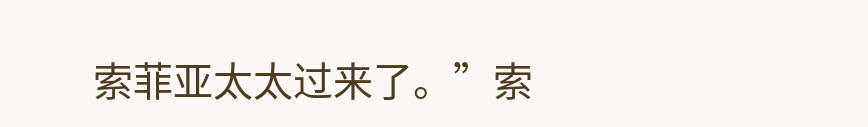索菲亚太太过来了。”索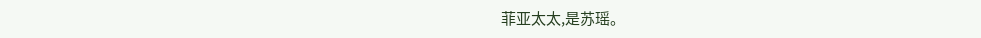菲亚太太,是苏瑶。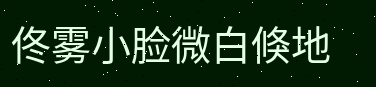佟雾小脸微白倏地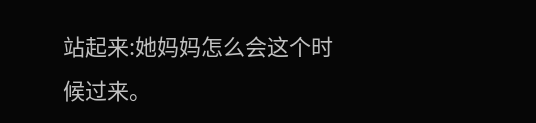站起来:她妈妈怎么会这个时候过来。